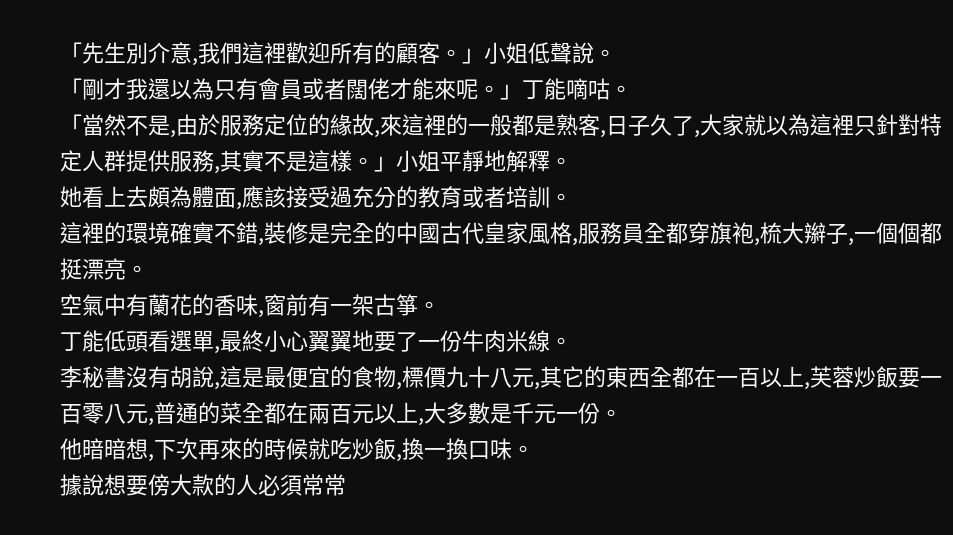「先生別介意,我們這裡歡迎所有的顧客。」小姐低聲說。
「剛才我還以為只有會員或者闊佬才能來呢。」丁能嘀咕。
「當然不是,由於服務定位的緣故,來這裡的一般都是熟客,日子久了,大家就以為這裡只針對特定人群提供服務,其實不是這樣。」小姐平靜地解釋。
她看上去頗為體面,應該接受過充分的教育或者培訓。
這裡的環境確實不錯,裝修是完全的中國古代皇家風格,服務員全都穿旗袍,梳大辮子,一個個都挺漂亮。
空氣中有蘭花的香味,窗前有一架古箏。
丁能低頭看選單,最終小心翼翼地要了一份牛肉米線。
李秘書沒有胡說,這是最便宜的食物,標價九十八元,其它的東西全都在一百以上,芙蓉炒飯要一百零八元,普通的菜全都在兩百元以上,大多數是千元一份。
他暗暗想,下次再來的時候就吃炒飯,換一換口味。
據說想要傍大款的人必須常常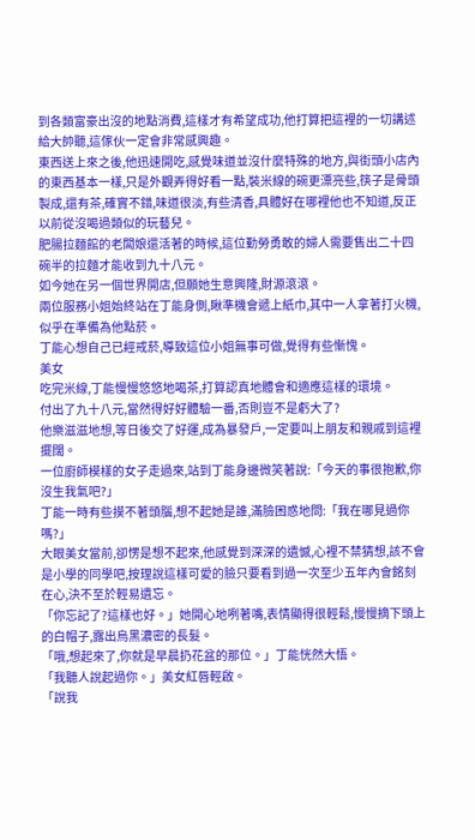到各類富豪出沒的地點消費,這樣才有希望成功,他打算把這裡的一切講述給大帥聽,這傢伙一定會非常感興趣。
東西送上來之後,他迅速開吃,感覺味道並沒什麼特殊的地方,與街頭小店內的東西基本一樣,只是外觀弄得好看一點,裝米線的碗更漂亮些,筷子是骨頭製成,還有茶,確實不錯,味道很淡,有些清香,具體好在哪裡他也不知道,反正以前從沒喝過類似的玩藝兒。
肥腸拉麵館的老闆娘還活著的時候,這位勤勞勇敢的婦人需要售出二十四碗半的拉麵才能收到九十八元。
如今她在另一個世界開店,但願她生意興隆,財源滾滾。
兩位服務小姐始終站在丁能身側,瞅準機會遞上紙巾,其中一人拿著打火機,似乎在準備為他點菸。
丁能心想自己已經戒菸,導致這位小姐無事可做,覺得有些慚愧。
美女
吃完米線,丁能慢慢悠悠地喝茶,打算認真地體會和適應這樣的環境。
付出了九十八元,當然得好好體驗一番,否則豈不是虧大了?
他樂滋滋地想,等日後交了好運,成為暴發戶,一定要叫上朋友和親戚到這裡擺闊。
一位廚師模樣的女子走過來,站到丁能身邊微笑著說:「今天的事很抱歉,你沒生我氣吧?」
丁能一時有些摸不著頭腦,想不起她是誰,滿臉困惑地問:「我在哪見過你嗎?」
大眼美女當前,卻愣是想不起來,他感覺到深深的遺憾,心裡不禁猜想,該不會是小學的同學吧,按理說這樣可愛的臉只要看到過一次至少五年內會銘刻在心,決不至於輕易遺忘。
「你忘記了?這樣也好。」她開心地咧著嘴,表情顯得很輕鬆,慢慢摘下頭上的白帽子,露出烏黑濃密的長髮。
「哦,想起來了,你就是早晨扔花盆的那位。」丁能恍然大悟。
「我聽人說起過你。」美女紅唇輕啟。
「說我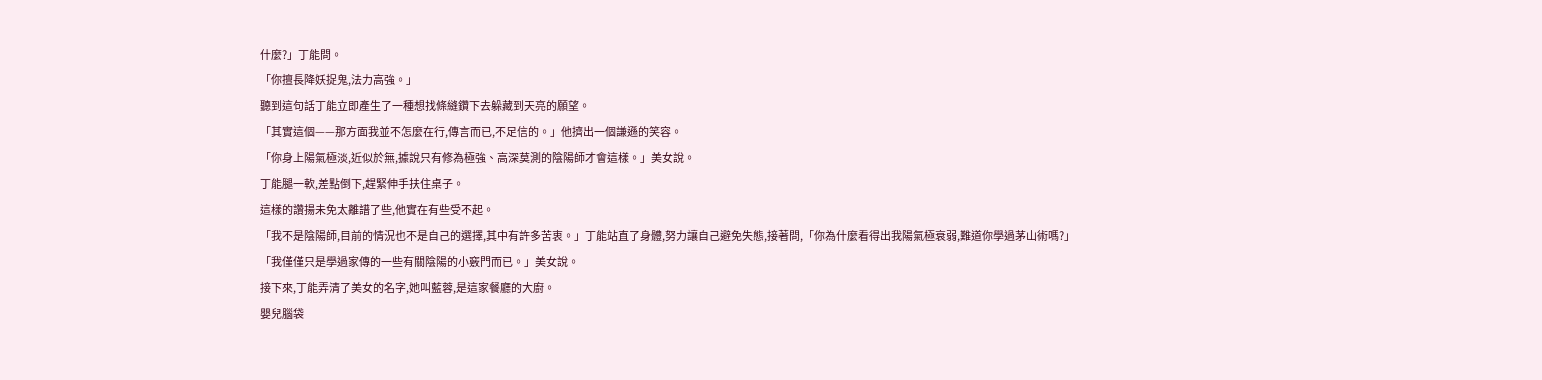什麼?」丁能問。
「你擅長降妖捉鬼,法力高強。」
聽到這句話丁能立即產生了一種想找條縫鑽下去躲藏到天亮的願望。
「其實這個——那方面我並不怎麼在行,傳言而已,不足信的。」他擠出一個謙遜的笑容。
「你身上陽氣極淡,近似於無,據說只有修為極強、高深莫測的陰陽師才會這樣。」美女說。
丁能腿一軟,差點倒下,趕緊伸手扶住桌子。
這樣的讚揚未免太離譜了些,他實在有些受不起。
「我不是陰陽師,目前的情況也不是自己的選擇,其中有許多苦衷。」丁能站直了身體,努力讓自己避免失態,接著問,「你為什麼看得出我陽氣極衰弱,難道你學過茅山術嗎?」
「我僅僅只是學過家傳的一些有關陰陽的小竅門而已。」美女說。
接下來,丁能弄清了美女的名字,她叫藍蓉,是這家餐廳的大廚。
嬰兒腦袋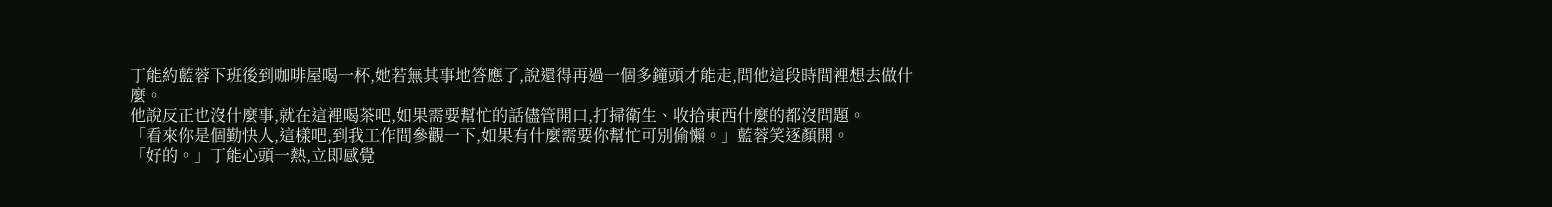丁能約藍蓉下班後到咖啡屋喝一杯,她若無其事地答應了,說還得再過一個多鐘頭才能走,問他這段時間裡想去做什麼。
他說反正也沒什麼事,就在這裡喝茶吧,如果需要幫忙的話儘管開口,打掃衛生、收拾東西什麼的都沒問題。
「看來你是個勤快人,這樣吧,到我工作間參觀一下,如果有什麼需要你幫忙可別偷懶。」藍蓉笑逐顏開。
「好的。」丁能心頭一熱,立即感覺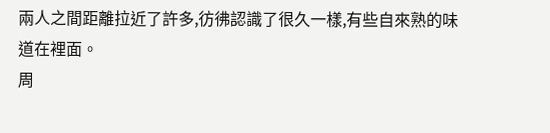兩人之間距離拉近了許多,彷彿認識了很久一樣,有些自來熟的味道在裡面。
周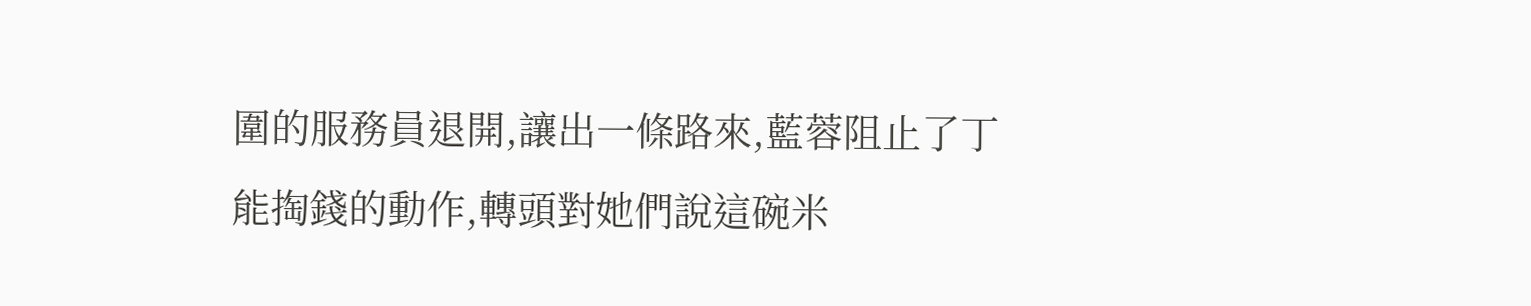圍的服務員退開,讓出一條路來,藍蓉阻止了丁能掏錢的動作,轉頭對她們說這碗米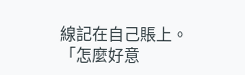線記在自己賬上。
「怎麼好意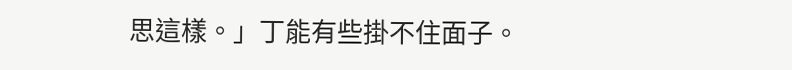思這樣。」丁能有些掛不住面子。